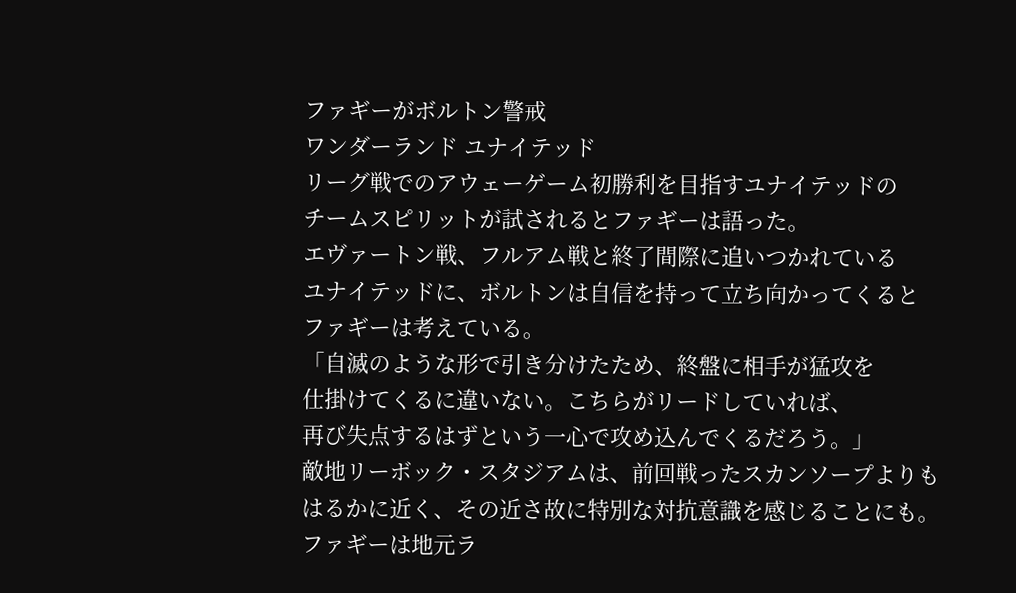ファギーがボルトン警戒
ワンダーランド ユナイテッド
リーグ戦でのアウェーゲーム初勝利を目指すユナイテッドの
チームスピリットが試されるとファギーは語った。
エヴァートン戦、フルアム戦と終了間際に追いつかれている
ユナイテッドに、ボルトンは自信を持って立ち向かってくると
ファギーは考えている。
「自滅のような形で引き分けたため、終盤に相手が猛攻を
仕掛けてくるに違いない。こちらがリードしていれば、
再び失点するはずという一心で攻め込んでくるだろう。」
敵地リーボック・スタジアムは、前回戦ったスカンソープよりも
はるかに近く、その近さ故に特別な対抗意識を感じることにも。
ファギーは地元ラ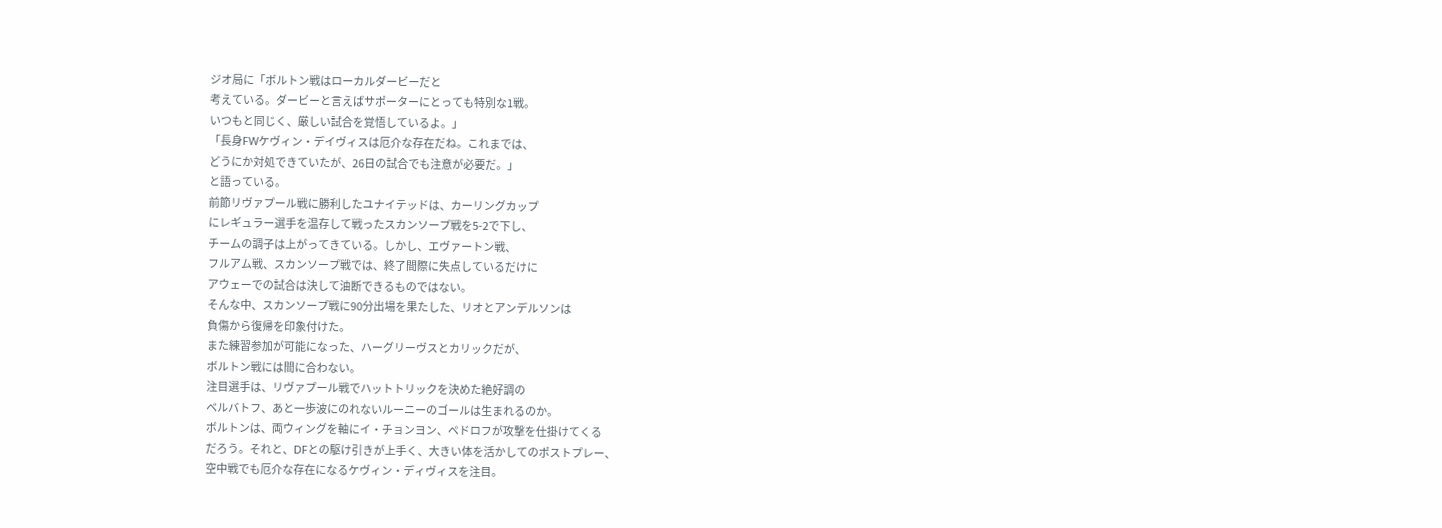ジオ局に「ボルトン戦はローカルダービーだと
考えている。ダービーと言えばサポーターにとっても特別な1戦。
いつもと同じく、厳しい試合を覚悟しているよ。」
「長身FWケヴィン・デイヴィスは厄介な存在だね。これまでは、
どうにか対処できていたが、26日の試合でも注意が必要だ。」
と語っている。
前節リヴァプール戦に勝利したユナイテッドは、カーリングカップ
にレギュラー選手を温存して戦ったスカンソープ戦を5-2で下し、
チームの調子は上がってきている。しかし、エヴァートン戦、
フルアム戦、スカンソープ戦では、終了間際に失点しているだけに
アウェーでの試合は決して油断できるものではない。
そんな中、スカンソープ戦に90分出場を果たした、リオとアンデルソンは
負傷から復帰を印象付けた。
また練習参加が可能になった、ハーグリーヴスとカリックだが、
ボルトン戦には間に合わない。
注目選手は、リヴァプール戦でハットトリックを決めた絶好調の
ベルバトフ、あと一歩波にのれないルーニーのゴールは生まれるのか。
ボルトンは、両ウィングを軸にイ・チョンヨン、ペドロフが攻撃を仕掛けてくる
だろう。それと、DFとの駆け引きが上手く、大きい体を活かしてのポストプレー、
空中戦でも厄介な存在になるケヴィン・ディヴィスを注目。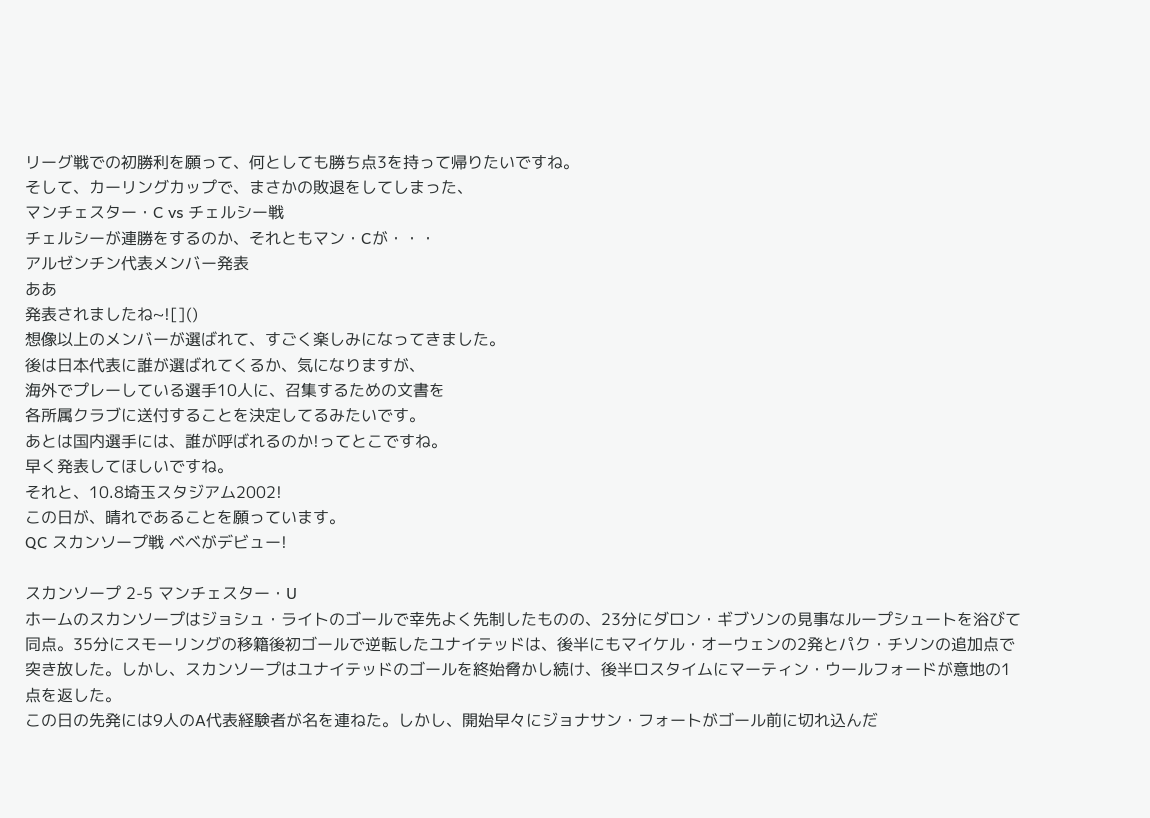リーグ戦での初勝利を願って、何としても勝ち点3を持って帰りたいですね。
そして、カーリングカップで、まさかの敗退をしてしまった、
マンチェスター・C vs チェルシー戦
チェルシーが連勝をするのか、それともマン・Cが・・・
アルゼンチン代表メンバー発表
ああ
発表されましたね~![]()
想像以上のメンバーが選ばれて、すごく楽しみになってきました。
後は日本代表に誰が選ばれてくるか、気になりますが、
海外でプレーしている選手10人に、召集するための文書を
各所属クラブに送付することを決定してるみたいです。
あとは国内選手には、誰が呼ばれるのか!ってとこですね。
早く発表してほしいですね。
それと、10.8埼玉スタジアム2002!
この日が、晴れであることを願っています。
QC スカンソープ戦 ベベがデビュー!

スカンソープ 2-5 マンチェスター・U
ホームのスカンソープはジョシュ・ライトのゴールで幸先よく先制したものの、23分にダロン・ギブソンの見事なループシュートを浴びて同点。35分にスモーリングの移籍後初ゴールで逆転したユナイテッドは、後半にもマイケル・オーウェンの2発とパク・チソンの追加点で突き放した。しかし、スカンソープはユナイテッドのゴールを終始脅かし続け、後半ロスタイムにマーティン・ウールフォードが意地の1点を返した。
この日の先発には9人のA代表経験者が名を連ねた。しかし、開始早々にジョナサン・フォートがゴール前に切れ込んだ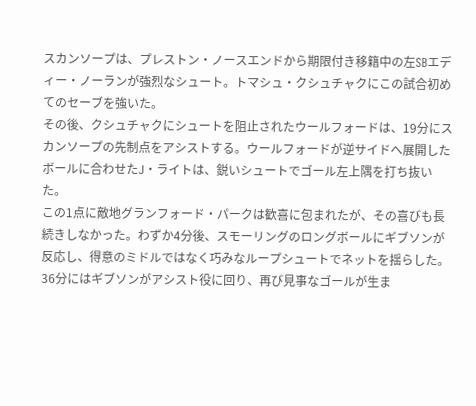スカンソープは、プレストン・ノースエンドから期限付き移籍中の左SBエディー・ノーランが強烈なシュート。トマシュ・クシュチャクにこの試合初めてのセーブを強いた。
その後、クシュチャクにシュートを阻止されたウールフォードは、19分にスカンソープの先制点をアシストする。ウールフォードが逆サイドへ展開したボールに合わせたJ・ライトは、鋭いシュートでゴール左上隅を打ち抜いた。
この1点に敵地グランフォード・パークは歓喜に包まれたが、その喜びも長続きしなかった。わずか4分後、スモーリングのロングボールにギブソンが反応し、得意のミドルではなく巧みなループシュートでネットを揺らした。
36分にはギブソンがアシスト役に回り、再び見事なゴールが生ま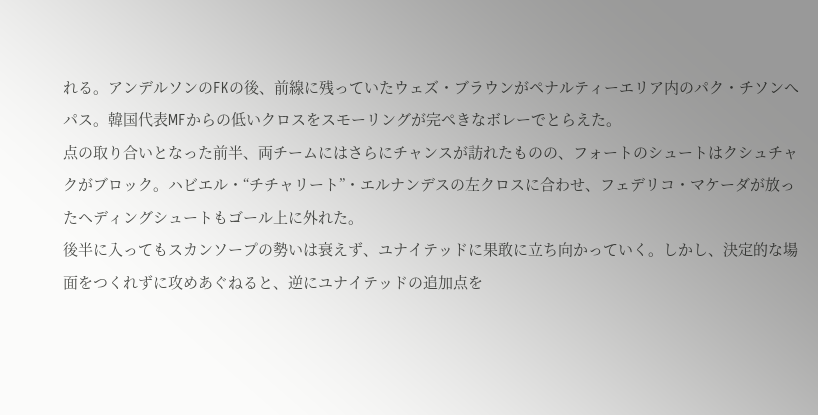れる。アンデルソンのFKの後、前線に残っていたウェズ・ブラウンがペナルティーエリア内のパク・チソンへパス。韓国代表MFからの低いクロスをスモーリングが完ぺきなボレーでとらえた。
点の取り合いとなった前半、両チームにはさらにチャンスが訪れたものの、フォートのシュートはクシュチャクがブロック。ハビエル・“チチャリート”・エルナンデスの左クロスに合わせ、フェデリコ・マケーダが放ったヘディングシュートもゴール上に外れた。
後半に入ってもスカンソープの勢いは衰えず、ユナイテッドに果敢に立ち向かっていく。しかし、決定的な場面をつくれずに攻めあぐねると、逆にユナイテッドの追加点を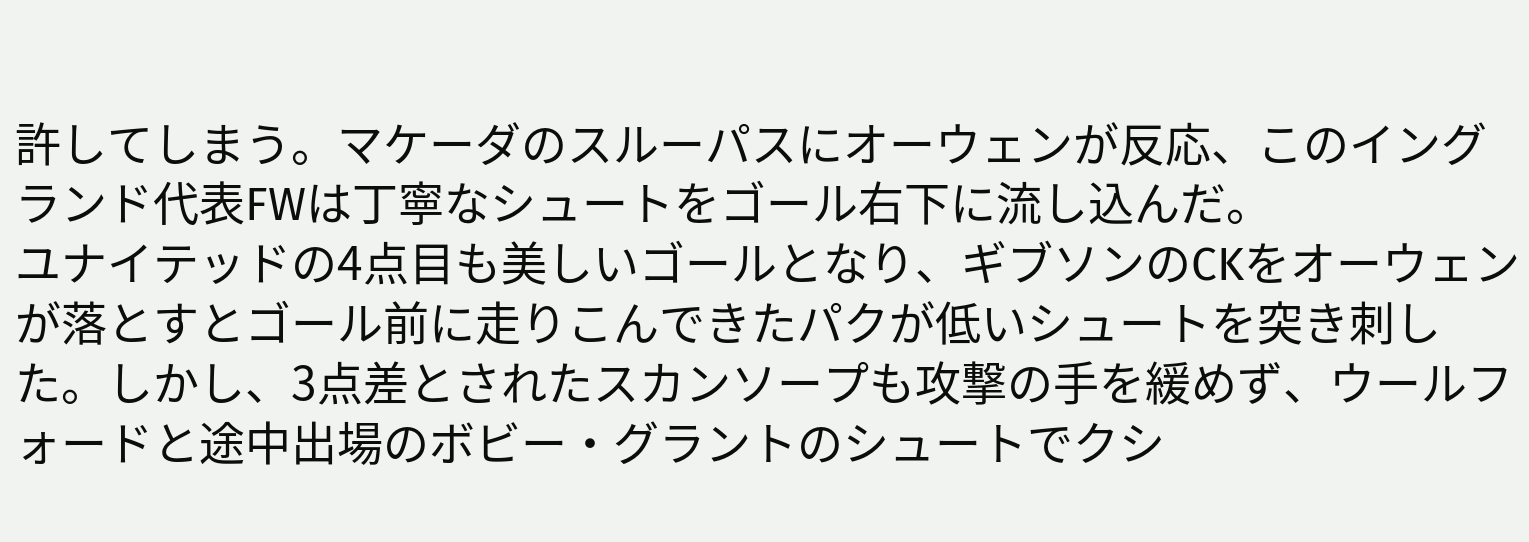許してしまう。マケーダのスルーパスにオーウェンが反応、このイングランド代表FWは丁寧なシュートをゴール右下に流し込んだ。
ユナイテッドの4点目も美しいゴールとなり、ギブソンのCKをオーウェンが落とすとゴール前に走りこんできたパクが低いシュートを突き刺した。しかし、3点差とされたスカンソープも攻撃の手を緩めず、ウールフォードと途中出場のボビー・グラントのシュートでクシ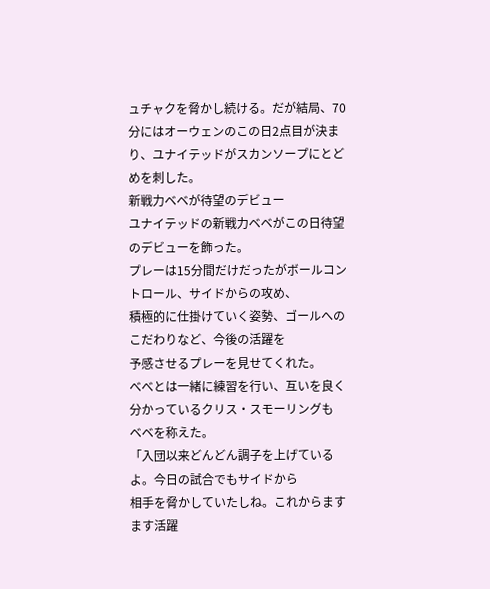ュチャクを脅かし続ける。だが結局、70分にはオーウェンのこの日2点目が決まり、ユナイテッドがスカンソープにとどめを刺した。
新戦力ベベが待望のデビュー
ユナイテッドの新戦力ベベがこの日待望のデビューを飾った。
プレーは15分間だけだったがボールコントロール、サイドからの攻め、
積極的に仕掛けていく姿勢、ゴールへのこだわりなど、今後の活躍を
予感させるプレーを見せてくれた。
べべとは一緒に練習を行い、互いを良く分かっているクリス・スモーリングも
ベベを称えた。
「入団以来どんどん調子を上げているよ。今日の試合でもサイドから
相手を脅かしていたしね。これからますます活躍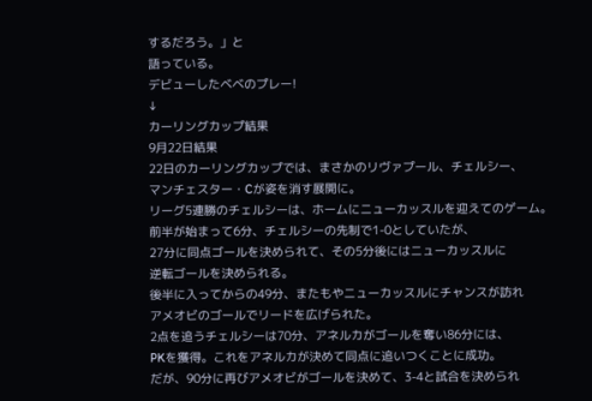するだろう。」と
語っている。
デビューしたベベのプレー!
↓
カーリングカップ結果
9月22日結果
22日のカーリングカップでは、まさかのリヴァプール、チェルシー、
マンチェスター・Cが姿を消す展開に。
リーグ5連勝のチェルシーは、ホームにニューカッスルを迎えてのゲーム。
前半が始まって6分、チェルシーの先制で1-0としていたが、
27分に同点ゴールを決められて、その5分後にはニューカッスルに
逆転ゴールを決められる。
後半に入ってからの49分、またもやニューカッスルにチャンスが訪れ
アメオビのゴールでリードを広げられた。
2点を追うチェルシーは70分、アネルカがゴールを奪い86分には、
PKを獲得。これをアネルカが決めて同点に追いつくことに成功。
だが、90分に再びアメオビがゴールを決めて、3-4と試合を決められ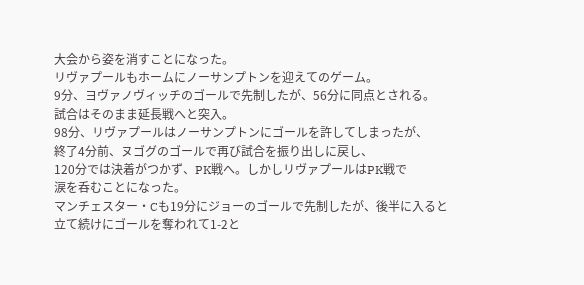大会から姿を消すことになった。
リヴァプールもホームにノーサンプトンを迎えてのゲーム。
9分、ヨヴァノヴィッチのゴールで先制したが、56分に同点とされる。
試合はそのまま延長戦へと突入。
98分、リヴァプールはノーサンプトンにゴールを許してしまったが、
終了4分前、ヌゴグのゴールで再び試合を振り出しに戻し、
120分では決着がつかず、PK戦へ。しかしリヴァプールはPK戦で
涙を呑むことになった。
マンチェスター・Cも19分にジョーのゴールで先制したが、後半に入ると
立て続けにゴールを奪われて1-2と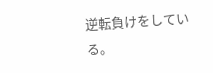逆転負けをしている。